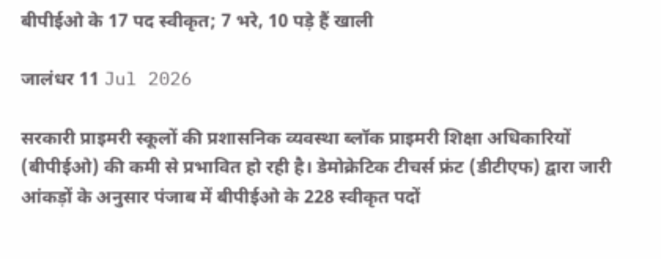बीपीईओ के 17 पद स्वीकृत; 7 भरे, 10 पड़े हैं खाली

जालंधर 11 Jul 2026

सरकारी प्राइमरी स्कूलों की प्रशासनिक व्यवस्था ब्लॉक प्राइमरी शिक्षा अधिकारियों (बीपीईओ) की कमी से प्रभावित हो रही है। डेमोक्रेटिक टीचर्स फ्रंट (डीटीएफ) द्वारा जारी आंकड़ों के अनुसार पंजाब में बीपीईओ के 228 स्वीकृत पदों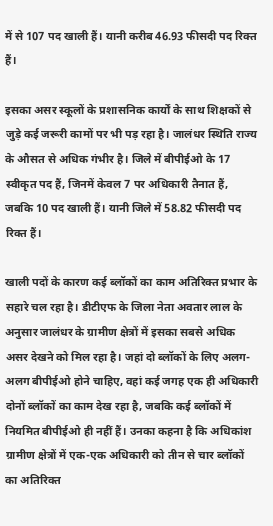में से 107 पद खाली हैं। यानी करीब 46.93 फीसदी पद रिक्त हैं।

इसका असर स्कूलों के प्रशासनिक कार्यों के साथ शिक्षकों से जुड़े कई जरूरी कामों पर भी पड़ रहा है। जालंधर स्थिति राज्य के औसत से अधिक गंभीर है। जिले में बीपीईओ के 17 स्वीकृत पद हैं, जिनमें केवल 7 पर अधिकारी तैनात हैं, जबकि 10 पद खाली हैं। यानी जिले में 58.82 फीसदी पद रिक्त हैं।

खाली पदों के कारण कई ब्लॉकों का काम अतिरिक्त प्रभार के सहारे चल रहा है। डीटीएफ के जिला नेता अवतार लाल के अनुसार जालंधर के ग्रामीण क्षेत्रों में इसका सबसे अधिक असर देखने को मिल रहा है। जहां दो ब्लॉकों के लिए अलग-अलग बीपीईओ होने चाहिए, वहां कई जगह एक ही अधिकारी दोनों ब्लॉकों का काम देख रहा है, जबकि कई ब्लॉकों में नियमित बीपीईओ ही नहीं हैं। उनका कहना है कि अधिकांश ग्रामीण क्षेत्रों में एक-एक अधिकारी को तीन से चार ब्लॉकों का अतिरिक्त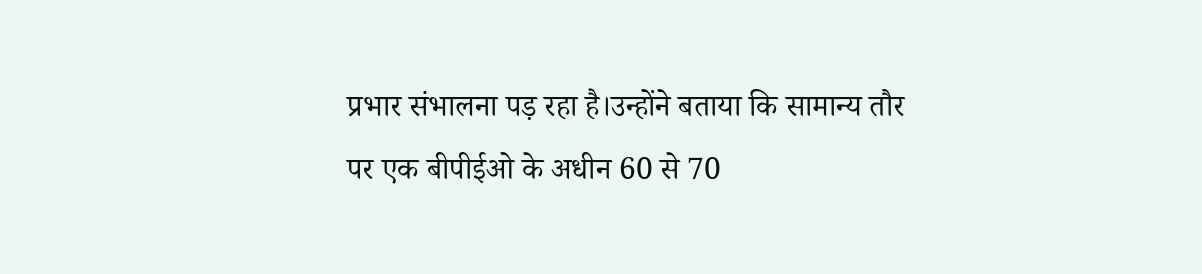प्रभार संभालना पड़ रहा है।उन्होंने बताया कि सामान्य तौर पर एक बीपीईओ के अधीन 60 से 70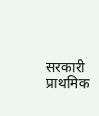सरकारी प्राथमिक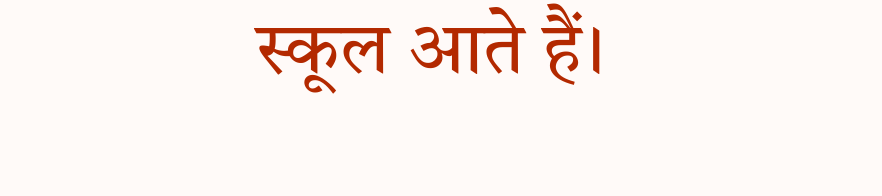स्कूल आते हैं।